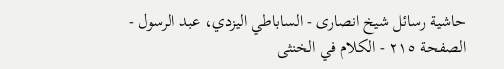حاشیة رسائل شیخ انصاری - الساباطي اليزدي، عبد الرسول - الصفحة ٢١٥ - الكلام في الخنثى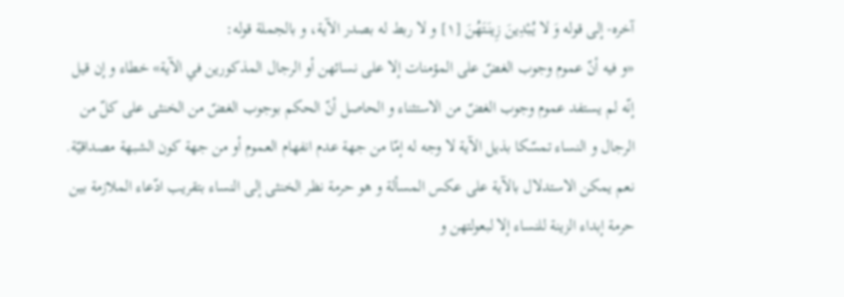آخره- إلى قوله وَ لا يُبْدِينَ زِينَتَهُنَ [١] و لا ربط له بصدر الآية، و بالجملة قوله:
«و فيه أنّ عموم وجوب الغضّ على المؤمنات إلا على نسائهن أو الرجال المذكورين في الآية» خطاء و إن قيل إنّه لم يستفد عموم وجوب الغضّ من الاستثناء و الحاصل أنّ الحكم بوجوب الغضّ من الخنثى على كلّ من الرجال و النساء تمسّكا بذيل الآية لا وجه له إمّا من جهة عدم انفهام العموم أو من جهة كون الشبهة مصداقيّة.
نعم يمكن الاستدلال بالآية على عكس المسألة و هو حرمة نظر الخنثى إلى النساء بتقريب ادّعاء الملازمة بين حرمة إبداء الزينة للنساء إلا لبعولتهن و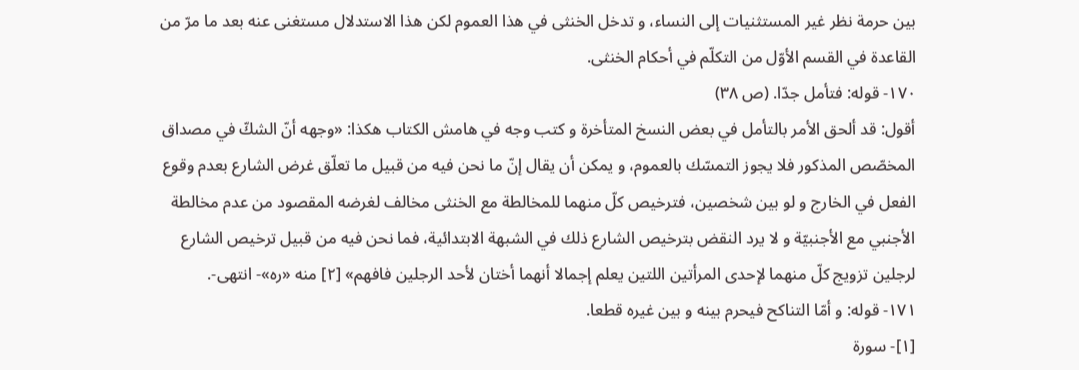بين حرمة نظر غير المستثنيات إلى النساء، و تدخل الخنثى في هذا العموم لكن هذا الاستدلال مستغنى عنه بعد ما مرّ من القاعدة في القسم الأوّل من التكلّم في أحكام الخنثى.
١٧٠- قوله: فتأمل جدّا. (ص ٣٨)
أقول: قد ألحق الأمر بالتأمل في بعض النسخ المتأخرة و كتب وجه في هامش الكتاب هكذا: «وجهه أنّ الشكّ في مصداق المخصّص المذكور فلا يجوز التمسّك بالعموم، و يمكن أن يقال إنّ ما نحن فيه من قبيل ما تعلّق غرض الشارع بعدم وقوع الفعل في الخارج و لو بين شخصين، فترخيص كلّ منهما للمخالطة مع الخنثى مخالف لغرضه المقصود من عدم مخالطة الأجنبي مع الأجنبيّة و لا يرد النقض بترخيص الشارع ذلك في الشبهة الابتدائية، فما نحن فيه من قبيل ترخيص الشارع لرجلين تزويج كلّ منهما لإحدى المرأتين اللتين يعلم إجمالا أنهما أختان لأحد الرجلين فافهم» [٢] منه «ره»- انتهى-.
١٧١- قوله: و أمّا التناكح فيحرم بينه و بين غيره قطعا.
[١]- سورة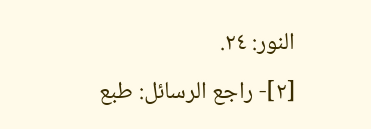النور: ٢٤.
[٢]- راجع الرسائل: طبع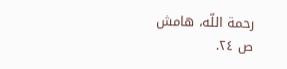رحمة اللّه، هامش ص ٢٤.